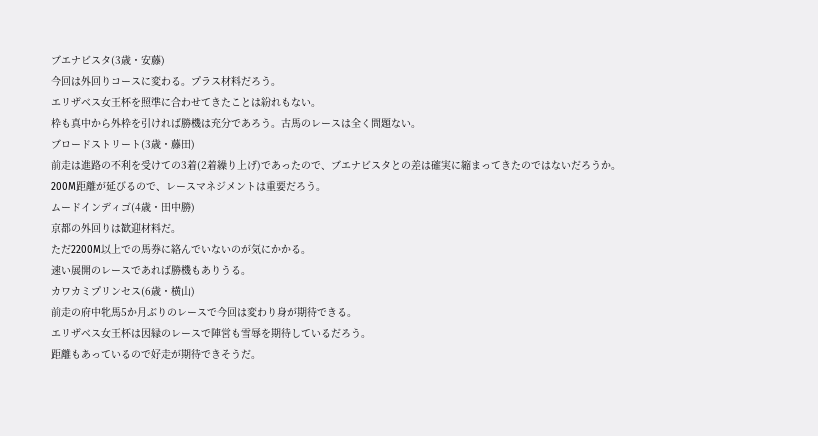ブエナビスタ(3歳・安藤)
今回は外回りコースに変わる。プラス材料だろう。
エリザベス女王杯を照準に合わせてきたことは紛れもない。
枠も真中から外枠を引ければ勝機は充分であろう。古馬のレースは全く問題ない。
ブロードストリート(3歳・藤田)
前走は進路の不利を受けての3着(2着繰り上げ)であったので、ブエナビスタとの差は確実に縮まってきたのではないだろうか。
200M距離が延びるので、レースマネジメントは重要だろう。
ムードインディゴ(4歳・田中勝)
京都の外回りは歓迎材料だ。
ただ2200M以上での馬券に絡んでいないのが気にかかる。
速い展開のレースであれば勝機もありうる。
カワカミプリンセス(6歳・横山)
前走の府中牝馬5か月ぶりのレースで今回は変わり身が期待できる。
エリザベス女王杯は因縁のレースで陣営も雪辱を期待しているだろう。
距離もあっているので好走が期待できそうだ。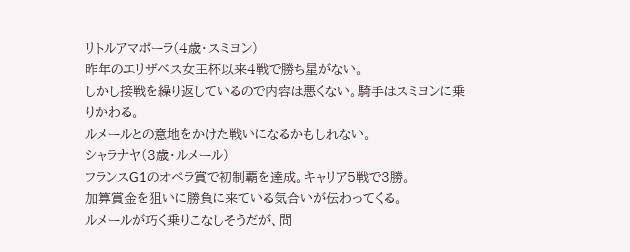リトルアマポーラ(4歳・スミヨン)
昨年のエリザベス女王杯以来4戦で勝ち星がない。
しかし接戦を繰り返しているので内容は悪くない。騎手はスミヨンに乗りかわる。
ルメールとの意地をかけた戦いになるかもしれない。
シャラナヤ(3歳・ルメール)
フランスG1のオペラ賞で初制覇を達成。キャリア5戦で3勝。
加算賞金を狙いに勝負に来ている気合いが伝わってくる。
ルメールが巧く乗りこなしそうだが、問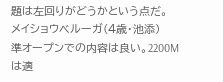題は左回りがどうかという点だ。
メイショウベルーガ(4歳・池添)
準オープンでの内容は良い。2200Mは適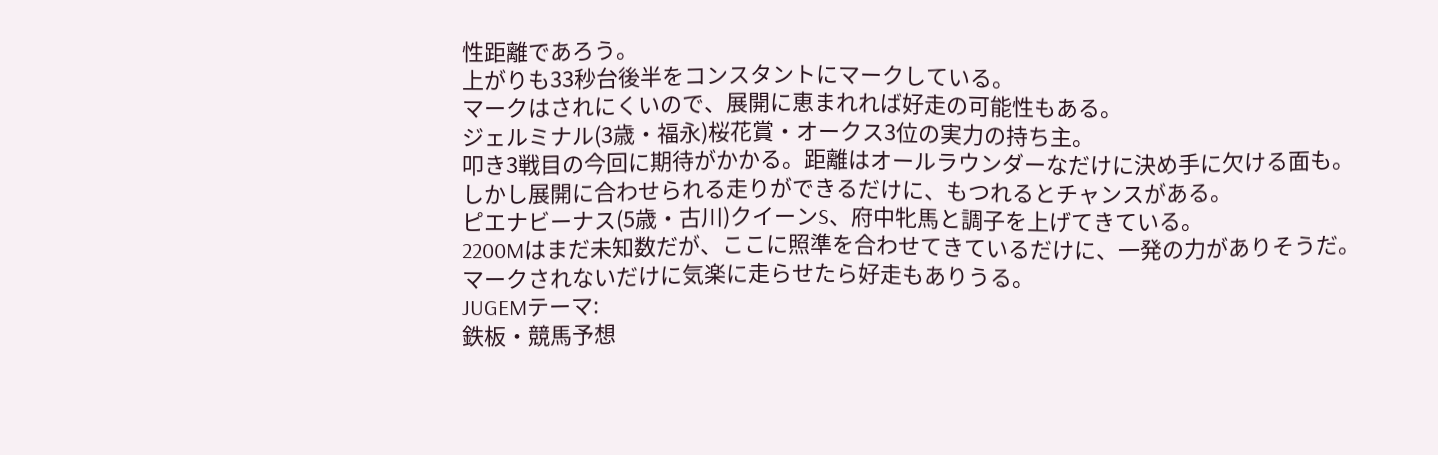性距離であろう。
上がりも33秒台後半をコンスタントにマークしている。
マークはされにくいので、展開に恵まれれば好走の可能性もある。
ジェルミナル(3歳・福永)桜花賞・オークス3位の実力の持ち主。
叩き3戦目の今回に期待がかかる。距離はオールラウンダーなだけに決め手に欠ける面も。
しかし展開に合わせられる走りができるだけに、もつれるとチャンスがある。
ピエナビーナス(5歳・古川)クイーンS、府中牝馬と調子を上げてきている。
2200Mはまだ未知数だが、ここに照準を合わせてきているだけに、一発の力がありそうだ。
マークされないだけに気楽に走らせたら好走もありうる。
JUGEMテーマ:
鉄板・競馬予想